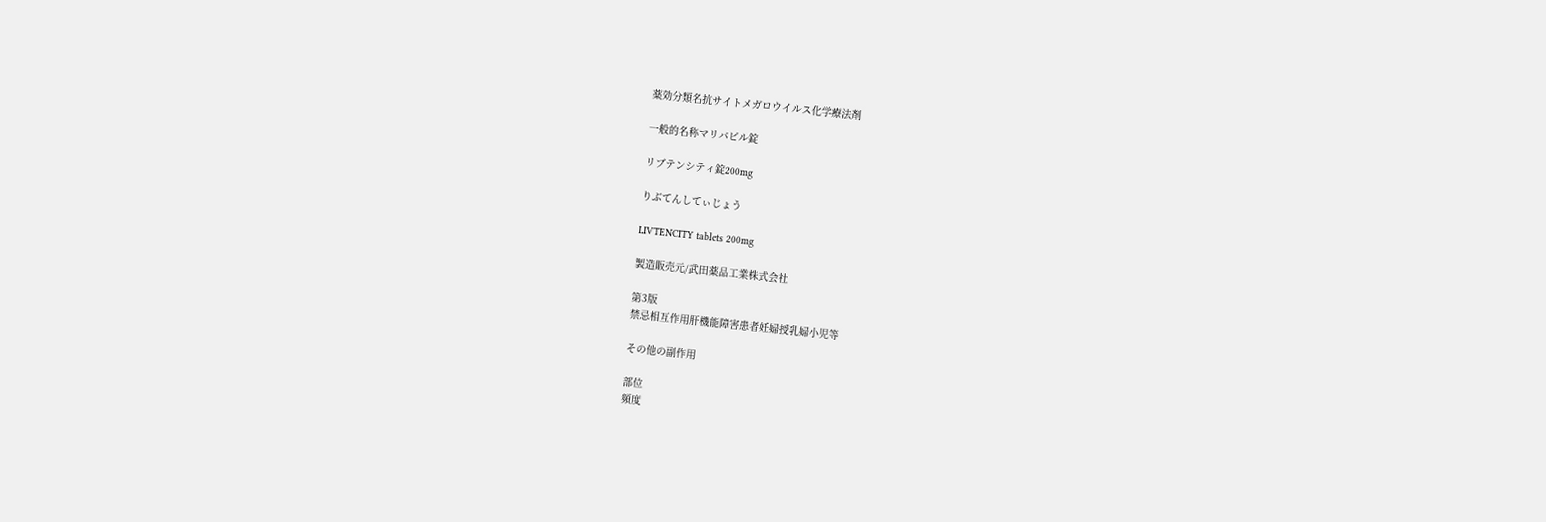薬効分類名抗サイトメガロウイルス化学療法剤

一般的名称マリバビル錠

リブテンシティ錠200mg

りぶてんしてぃじょう

LIVTENCITY tablets 200mg

製造販売元/武田薬品工業株式会社

第3版
禁忌相互作用肝機能障害患者妊婦授乳婦小児等

その他の副作用

部位
頻度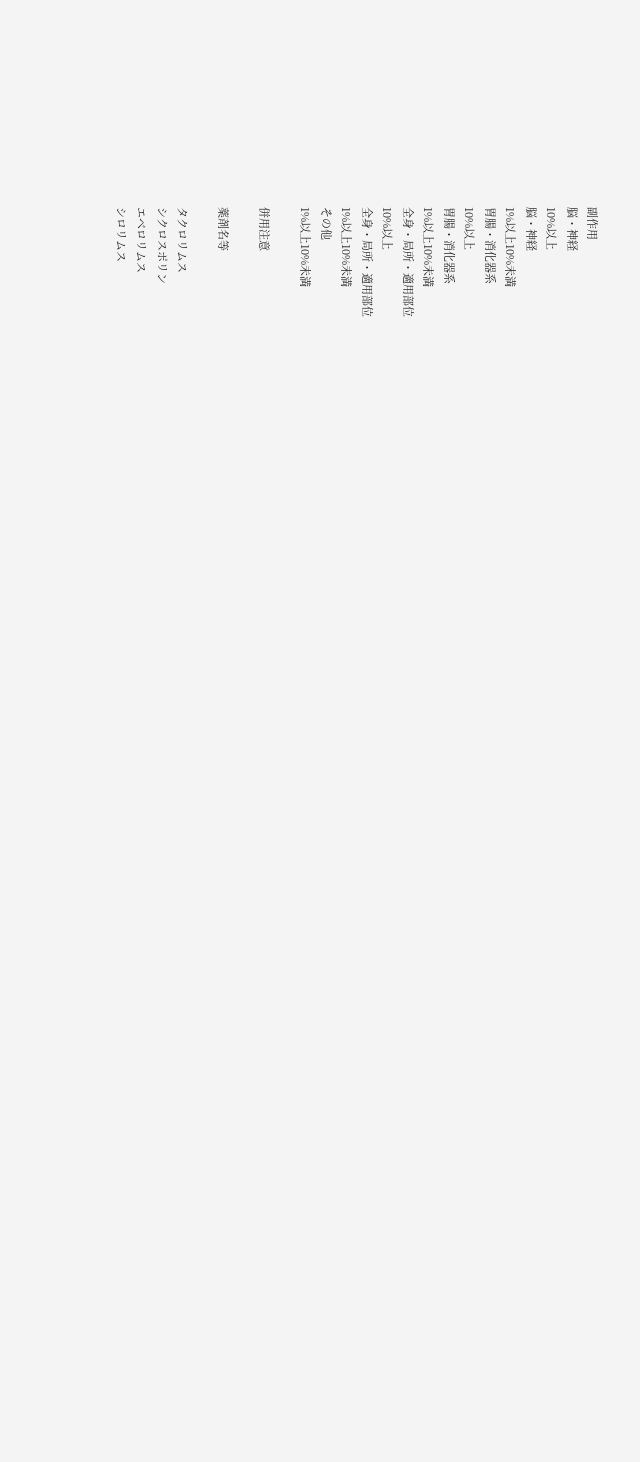副作用
脳・神経
10%以上
脳・神経
1%以上10%未満
胃腸・消化器系
10%以上
胃腸・消化器系
1%以上10%未満
全身・局所・適用部位
10%以上
全身・局所・適用部位
1%以上10%未満
その他
1%以上10%未満

併用注意

薬剤名等

タクロリムス
シクロスポリン
エベロリムス
シロリムス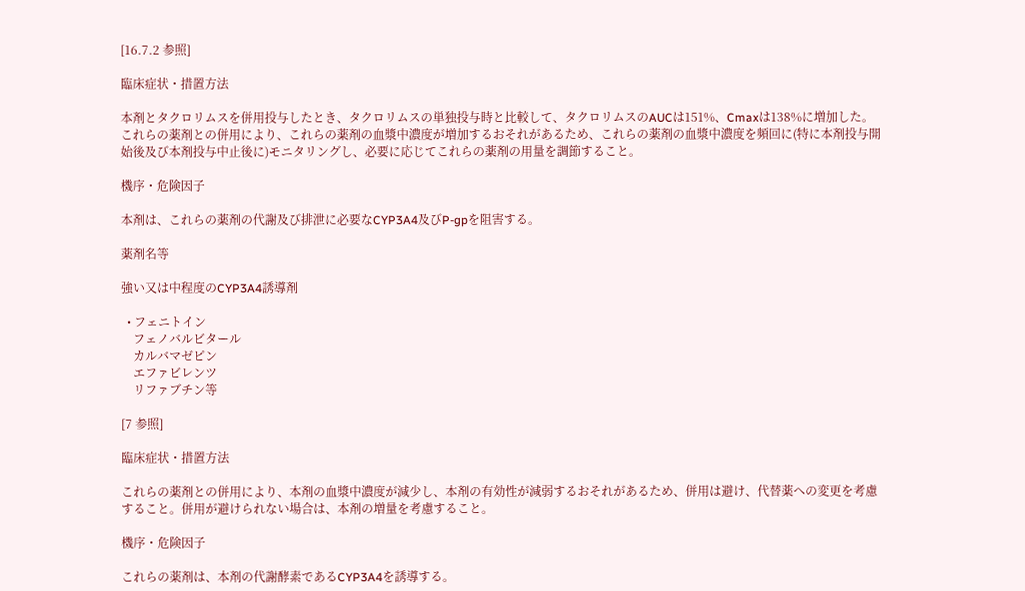[16.7.2 参照]

臨床症状・措置方法

本剤とタクロリムスを併用投与したとき、タクロリムスの単独投与時と比較して、タクロリムスのAUCは151%、Cmaxは138%に増加した。
これらの薬剤との併用により、これらの薬剤の血漿中濃度が増加するおそれがあるため、これらの薬剤の血漿中濃度を頻回に(特に本剤投与開始後及び本剤投与中止後に)モニタリングし、必要に応じてこれらの薬剤の用量を調節すること。

機序・危険因子

本剤は、これらの薬剤の代謝及び排泄に必要なCYP3A4及びP-gpを阻害する。

薬剤名等

強い又は中程度のCYP3A4誘導剤

  • フェニトイン
    フェノバルビタール
    カルバマゼピン
    エファビレンツ
    リファブチン等

[7 参照]

臨床症状・措置方法

これらの薬剤との併用により、本剤の血漿中濃度が減少し、本剤の有効性が減弱するおそれがあるため、併用は避け、代替薬への変更を考慮すること。併用が避けられない場合は、本剤の増量を考慮すること。

機序・危険因子

これらの薬剤は、本剤の代謝酵素であるCYP3A4を誘導する。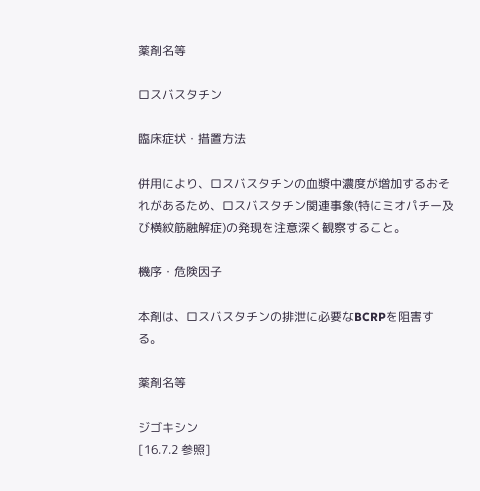薬剤名等

ロスバスタチン

臨床症状・措置方法

併用により、ロスバスタチンの血漿中濃度が増加するおそれがあるため、ロスバスタチン関連事象(特にミオパチー及び横紋筋融解症)の発現を注意深く観察すること。

機序・危険因子

本剤は、ロスバスタチンの排泄に必要なBCRPを阻害する。

薬剤名等

ジゴキシン
[16.7.2 参照]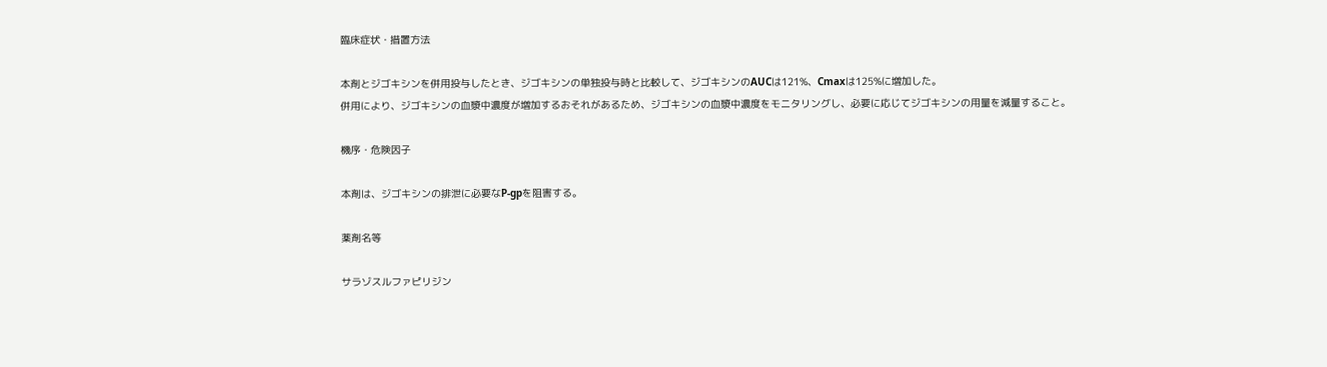臨床症状・措置方法

本剤とジゴキシンを併用投与したとき、ジゴキシンの単独投与時と比較して、ジゴキシンのAUCは121%、Cmaxは125%に増加した。
併用により、ジゴキシンの血漿中濃度が増加するおそれがあるため、ジゴキシンの血漿中濃度をモニタリングし、必要に応じてジゴキシンの用量を減量すること。

機序・危険因子

本剤は、ジゴキシンの排泄に必要なP-gpを阻害する。

薬剤名等

サラゾスルファピリジン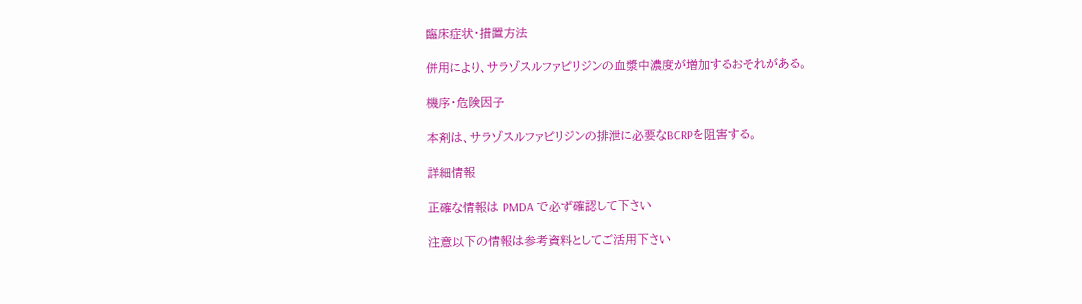臨床症状・措置方法

併用により、サラゾスルファピリジンの血漿中濃度が増加するおそれがある。

機序・危険因子

本剤は、サラゾスルファピリジンの排泄に必要なBCRPを阻害する。

詳細情報

正確な情報は PMDA で必ず確認して下さい

注意以下の情報は参考資料としてご活用下さい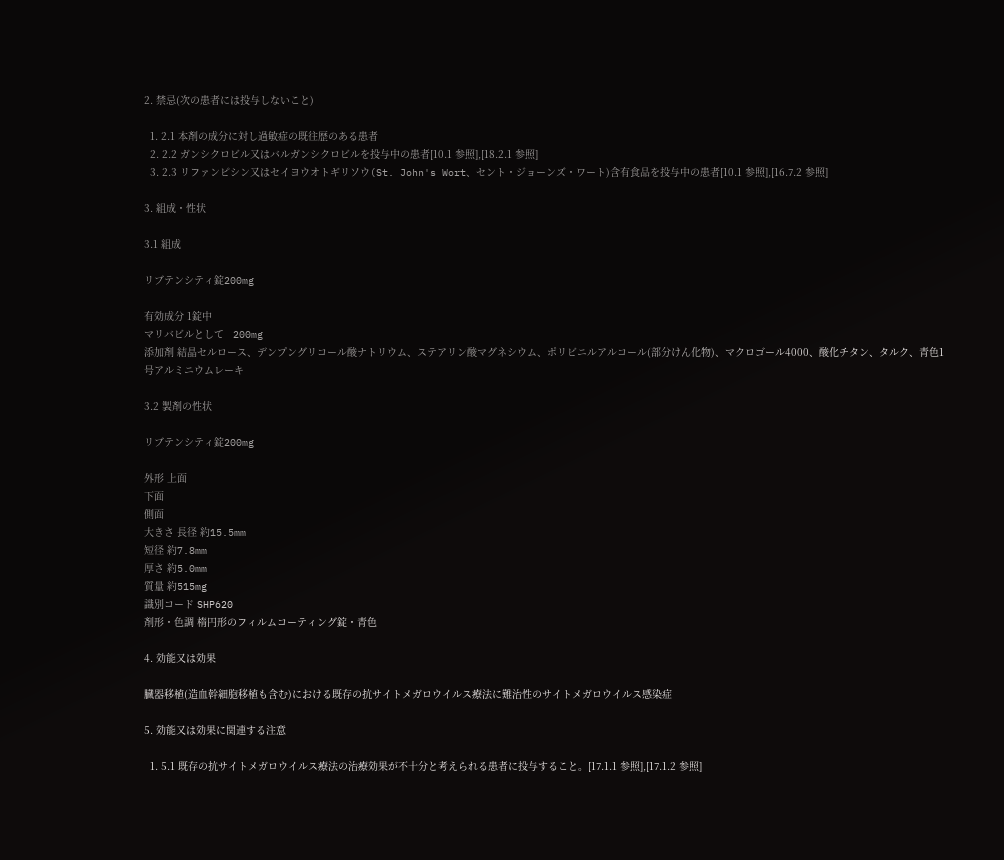2. 禁忌(次の患者には投与しないこと)

  1. 2.1 本剤の成分に対し過敏症の既往歴のある患者
  2. 2.2 ガンシクロビル又はバルガンシクロビルを投与中の患者[10.1 参照],[18.2.1 参照]
  3. 2.3 リファンピシン又はセイヨウオトギリソウ(St. John's Wort、セント・ジョーンズ・ワート)含有食品を投与中の患者[10.1 参照],[16.7.2 参照]

3. 組成・性状

3.1 組成

リブテンシティ錠200mg

有効成分 1錠中
マリバビルとして   200mg
添加剤 結晶セルロース、デンプングリコール酸ナトリウム、ステアリン酸マグネシウム、ポリビニルアルコール(部分けん化物)、マクロゴール4000、酸化チタン、タルク、青色1号アルミニウムレーキ

3.2 製剤の性状

リブテンシティ錠200mg

外形 上面
下面
側面
大きさ 長径 約15.5mm
短径 約7.8mm
厚さ 約5.0mm
質量 約515mg
識別コード SHP620
剤形・色調 楕円形のフィルムコーティング錠・青色

4. 効能又は効果

臓器移植(造血幹細胞移植も含む)における既存の抗サイトメガロウイルス療法に難治性のサイトメガロウイルス感染症

5. 効能又は効果に関連する注意

  1. 5.1 既存の抗サイトメガロウイルス療法の治療効果が不十分と考えられる患者に投与すること。[17.1.1 参照],[17.1.2 参照]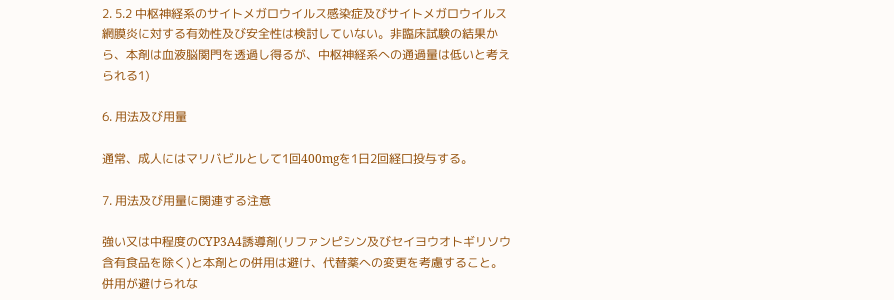2. 5.2 中枢神経系のサイトメガロウイルス感染症及びサイトメガロウイルス網膜炎に対する有効性及び安全性は検討していない。非臨床試験の結果から、本剤は血液脳関門を透過し得るが、中枢神経系への通過量は低いと考えられる1)

6. 用法及び用量

通常、成人にはマリバビルとして1回400mgを1日2回経口投与する。

7. 用法及び用量に関連する注意

強い又は中程度のCYP3A4誘導剤(リファンピシン及びセイヨウオトギリソウ含有食品を除く)と本剤との併用は避け、代替薬への変更を考慮すること。併用が避けられな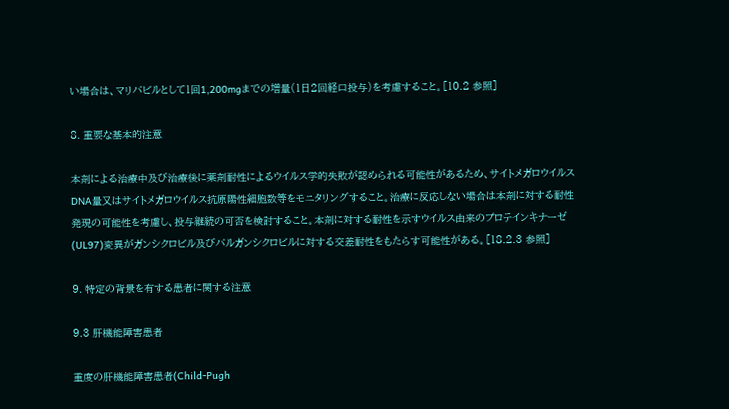い場合は、マリバビルとして1回1,200mgまでの増量(1日2回経口投与)を考慮すること。[10.2 参照]

8. 重要な基本的注意

本剤による治療中及び治療後に薬剤耐性によるウイルス学的失敗が認められる可能性があるため、サイトメガロウイルスDNA量又はサイトメガロウイルス抗原陽性細胞数等をモニタリングすること。治療に反応しない場合は本剤に対する耐性発現の可能性を考慮し、投与継続の可否を検討すること。本剤に対する耐性を示すウイルス由来のプロテインキナーゼ(UL97)変異がガンシクロビル及びバルガンシクロビルに対する交差耐性をもたらす可能性がある。[18.2.3 参照]

9. 特定の背景を有する患者に関する注意

9.3 肝機能障害患者

重度の肝機能障害患者(Child-Pugh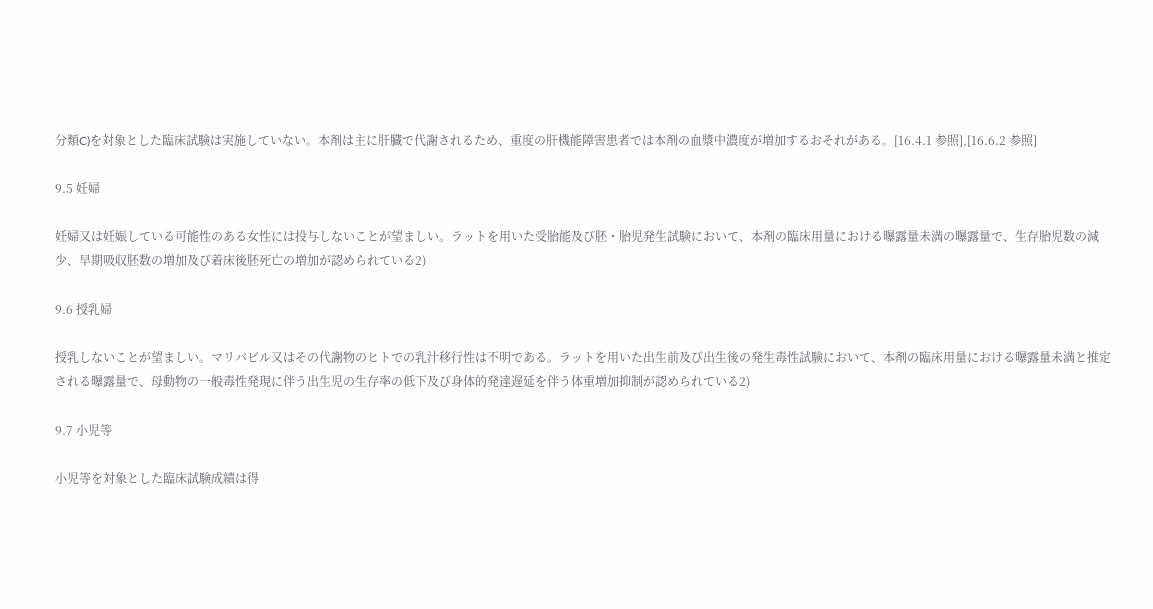分類C)を対象とした臨床試験は実施していない。本剤は主に肝臓で代謝されるため、重度の肝機能障害患者では本剤の血漿中濃度が増加するおそれがある。[16.4.1 参照],[16.6.2 参照]

9.5 妊婦

妊婦又は妊娠している可能性のある女性には投与しないことが望ましい。ラットを用いた受胎能及び胚・胎児発生試験において、本剤の臨床用量における曝露量未満の曝露量で、生存胎児数の減少、早期吸収胚数の増加及び着床後胚死亡の増加が認められている2)

9.6 授乳婦

授乳しないことが望ましい。マリバビル又はその代謝物のヒトでの乳汁移行性は不明である。ラットを用いた出生前及び出生後の発生毒性試験において、本剤の臨床用量における曝露量未満と推定される曝露量で、母動物の一般毒性発現に伴う出生児の生存率の低下及び身体的発達遅延を伴う体重増加抑制が認められている2)

9.7 小児等

小児等を対象とした臨床試験成績は得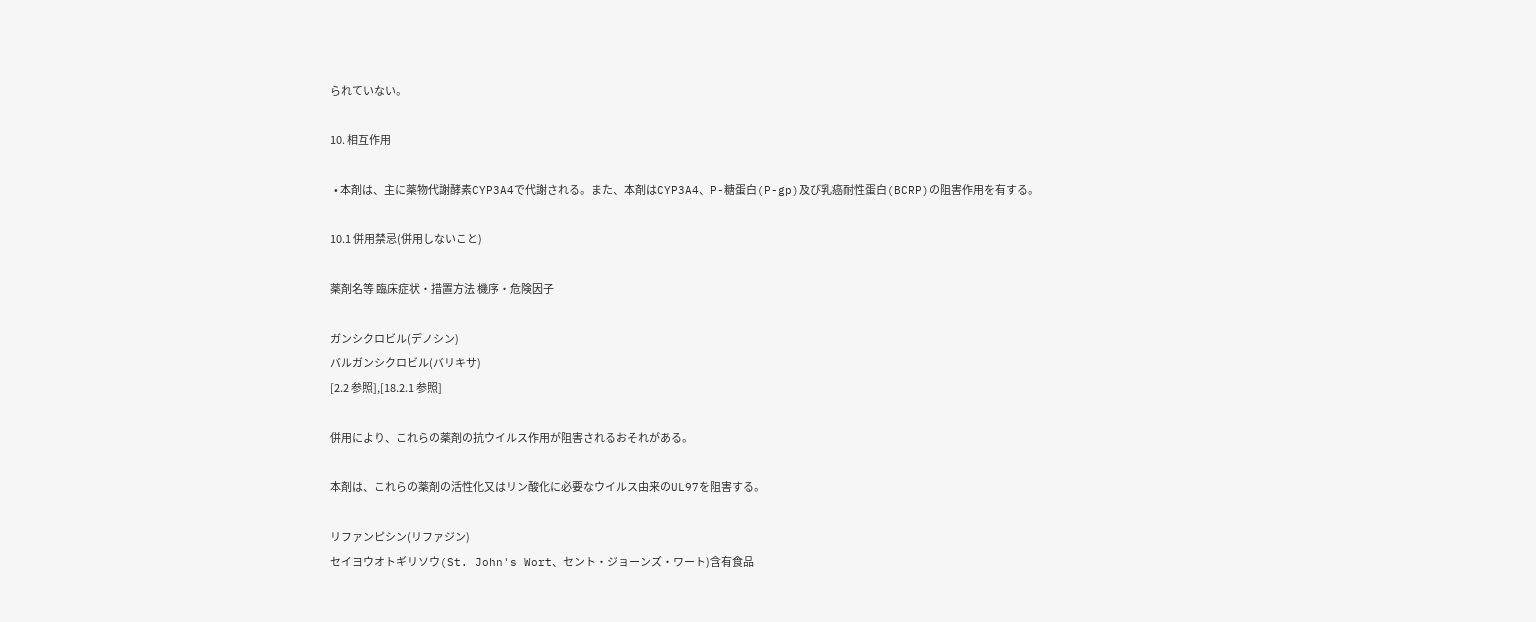られていない。

10. 相互作用

  • 本剤は、主に薬物代謝酵素CYP3A4で代謝される。また、本剤はCYP3A4、P-糖蛋白(P-gp)及び乳癌耐性蛋白(BCRP)の阻害作用を有する。

10.1 併用禁忌(併用しないこと)

薬剤名等 臨床症状・措置方法 機序・危険因子

ガンシクロビル(デノシン)
バルガンシクロビル(バリキサ)
[2.2 参照],[18.2.1 参照]

併用により、これらの薬剤の抗ウイルス作用が阻害されるおそれがある。

本剤は、これらの薬剤の活性化又はリン酸化に必要なウイルス由来のUL97を阻害する。

リファンピシン(リファジン)
セイヨウオトギリソウ(St. John's Wort、セント・ジョーンズ・ワート)含有食品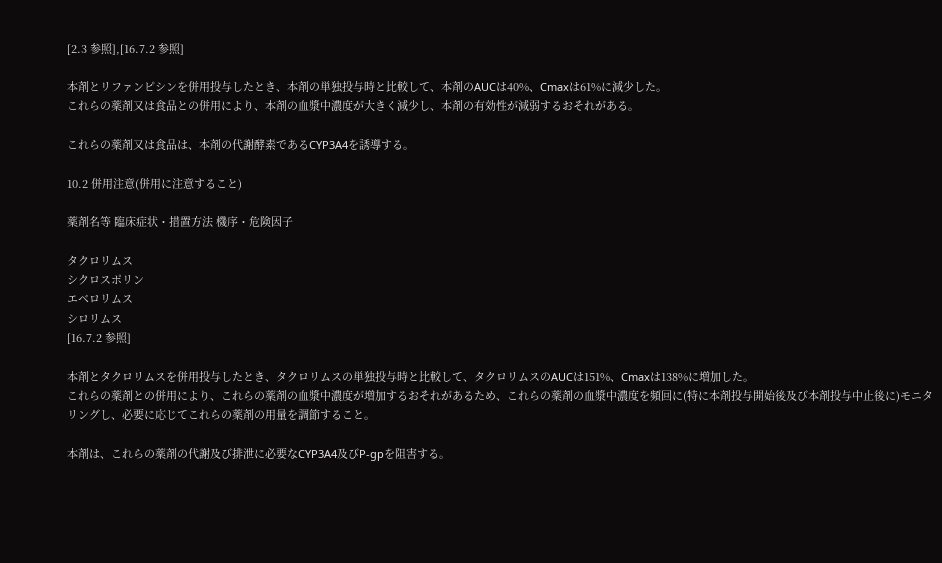[2.3 参照],[16.7.2 参照]

本剤とリファンピシンを併用投与したとき、本剤の単独投与時と比較して、本剤のAUCは40%、Cmaxは61%に減少した。
これらの薬剤又は食品との併用により、本剤の血漿中濃度が大きく減少し、本剤の有効性が減弱するおそれがある。

これらの薬剤又は食品は、本剤の代謝酵素であるCYP3A4を誘導する。

10.2 併用注意(併用に注意すること)

薬剤名等 臨床症状・措置方法 機序・危険因子

タクロリムス
シクロスポリン
エベロリムス
シロリムス
[16.7.2 参照]

本剤とタクロリムスを併用投与したとき、タクロリムスの単独投与時と比較して、タクロリムスのAUCは151%、Cmaxは138%に増加した。
これらの薬剤との併用により、これらの薬剤の血漿中濃度が増加するおそれがあるため、これらの薬剤の血漿中濃度を頻回に(特に本剤投与開始後及び本剤投与中止後に)モニタリングし、必要に応じてこれらの薬剤の用量を調節すること。

本剤は、これらの薬剤の代謝及び排泄に必要なCYP3A4及びP-gpを阻害する。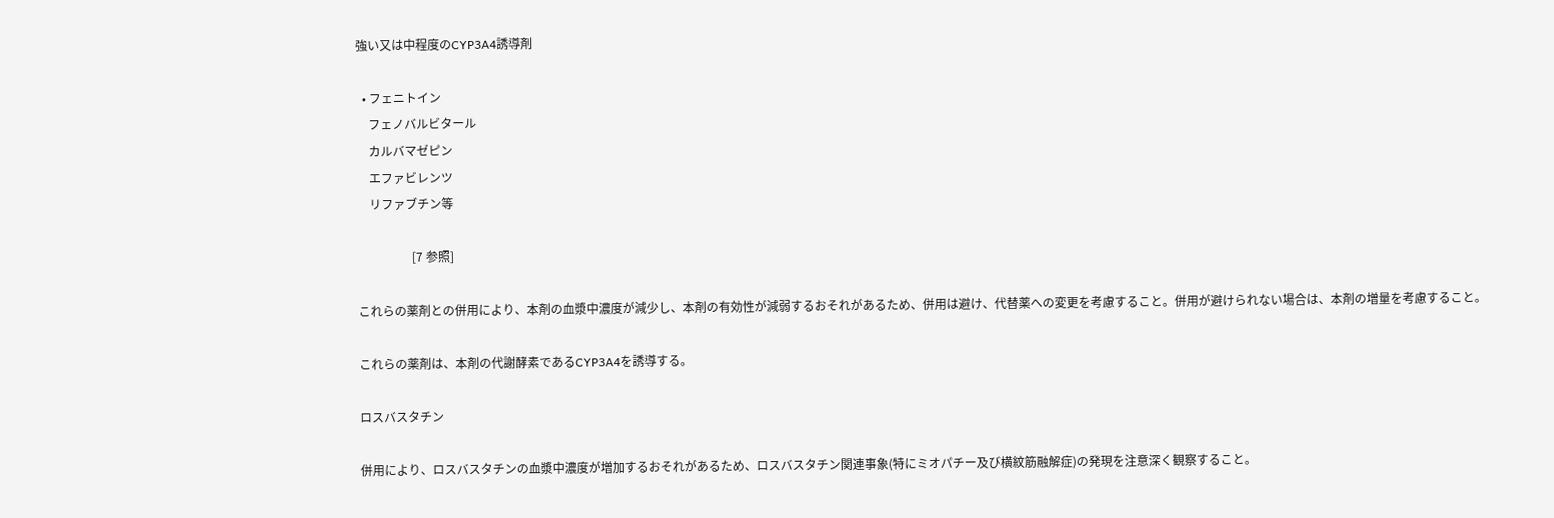強い又は中程度のCYP3A4誘導剤

  • フェニトイン
    フェノバルビタール
    カルバマゼピン
    エファビレンツ
    リファブチン等

                  [7 参照]

これらの薬剤との併用により、本剤の血漿中濃度が減少し、本剤の有効性が減弱するおそれがあるため、併用は避け、代替薬への変更を考慮すること。併用が避けられない場合は、本剤の増量を考慮すること。

これらの薬剤は、本剤の代謝酵素であるCYP3A4を誘導する。

ロスバスタチン

併用により、ロスバスタチンの血漿中濃度が増加するおそれがあるため、ロスバスタチン関連事象(特にミオパチー及び横紋筋融解症)の発現を注意深く観察すること。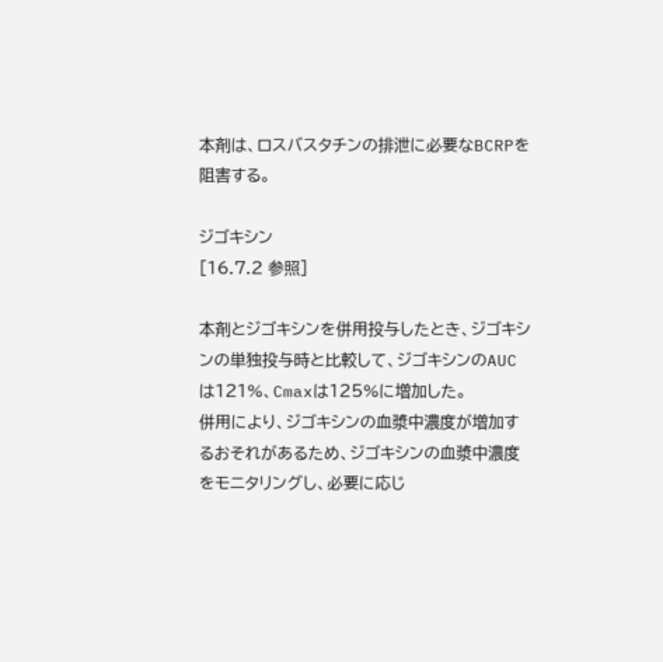本剤は、ロスバスタチンの排泄に必要なBCRPを阻害する。

ジゴキシン
[16.7.2 参照]

本剤とジゴキシンを併用投与したとき、ジゴキシンの単独投与時と比較して、ジゴキシンのAUCは121%、Cmaxは125%に増加した。
併用により、ジゴキシンの血漿中濃度が増加するおそれがあるため、ジゴキシンの血漿中濃度をモニタリングし、必要に応じ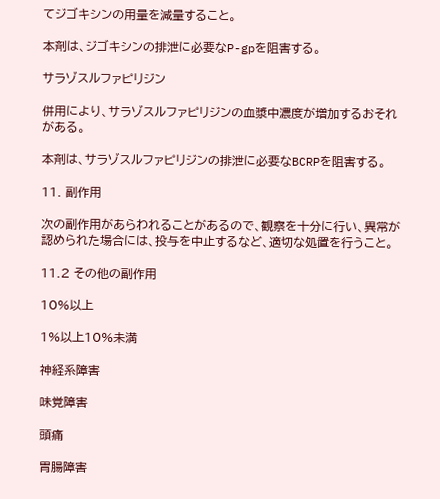てジゴキシンの用量を減量すること。

本剤は、ジゴキシンの排泄に必要なP-gpを阻害する。

サラゾスルファピリジン

併用により、サラゾスルファピリジンの血漿中濃度が増加するおそれがある。

本剤は、サラゾスルファピリジンの排泄に必要なBCRPを阻害する。

11. 副作用

次の副作用があらわれることがあるので、観察を十分に行い、異常が認められた場合には、投与を中止するなど、適切な処置を行うこと。

11.2 その他の副作用

10%以上

1%以上10%未満

神経系障害

味覚障害

頭痛

胃腸障害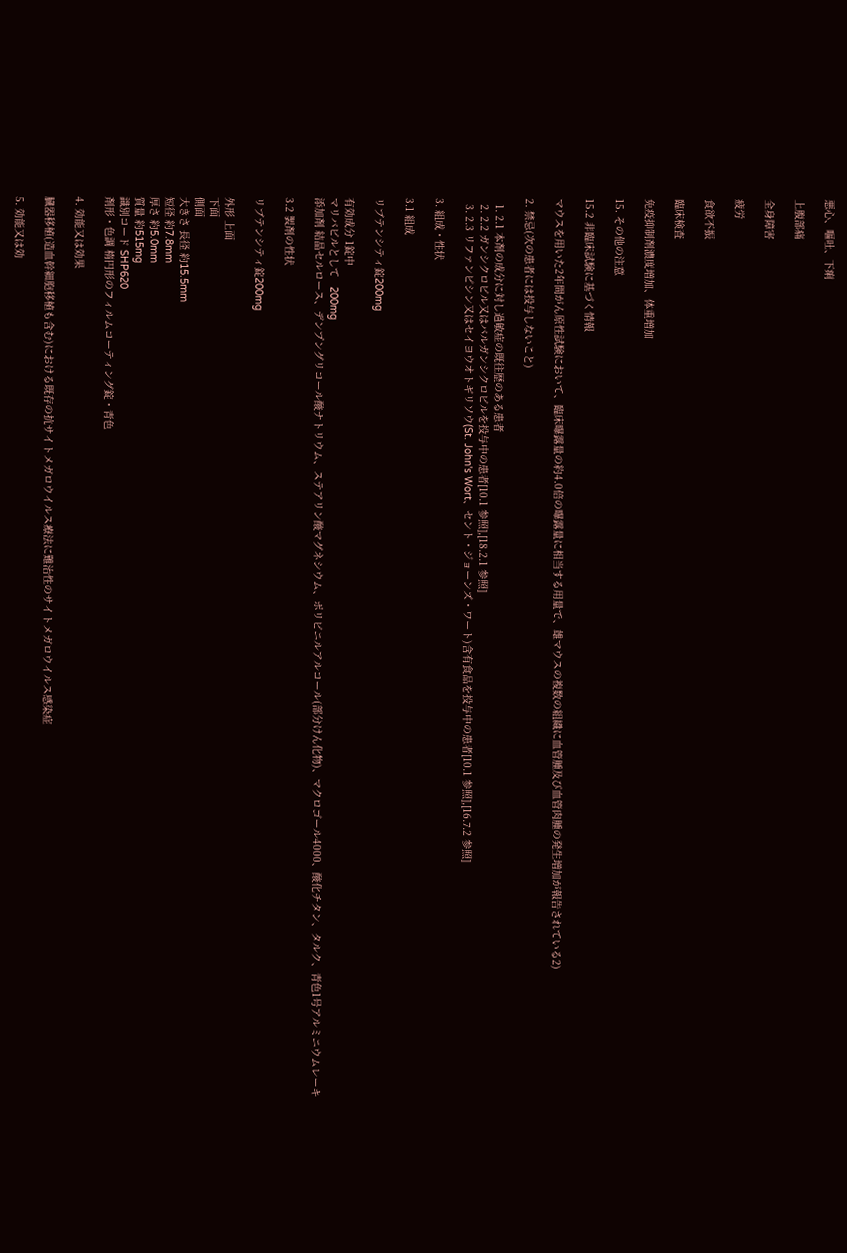悪心、嘔吐、下痢

上腹部痛

全身障害

疲労

食欲不振

臨床検査

免疫抑制剤濃度増加、体重増加

15. その他の注意

15.2 非臨床試験に基づく情報

マウスを用いた2年間がん原性試験において、臨床曝露量の約4.0倍の曝露量に相当する用量で、雄マウスの複数の組織に血管腫及び血管肉腫の発生増加が報告されている2)

2. 禁忌(次の患者には投与しないこと)

  1. 2.1 本剤の成分に対し過敏症の既往歴のある患者
  2. 2.2 ガンシクロビル又はバルガンシクロビルを投与中の患者[10.1 参照],[18.2.1 参照]
  3. 2.3 リファンピシン又はセイヨウオトギリソウ(St. John's Wort、セント・ジョーンズ・ワート)含有食品を投与中の患者[10.1 参照],[16.7.2 参照]

3. 組成・性状

3.1 組成

リブテンシティ錠200mg

有効成分 1錠中
マリバビルとして   200mg
添加剤 結晶セルロース、デンプングリコール酸ナトリウム、ステアリン酸マグネシウム、ポリビニルアルコール(部分けん化物)、マクロゴール4000、酸化チタン、タルク、青色1号アルミニウムレーキ

3.2 製剤の性状

リブテンシティ錠200mg

外形 上面
下面
側面
大きさ 長径 約15.5mm
短径 約7.8mm
厚さ 約5.0mm
質量 約515mg
識別コード SHP620
剤形・色調 楕円形のフィルムコーティング錠・青色

4. 効能又は効果

臓器移植(造血幹細胞移植も含む)における既存の抗サイトメガロウイルス療法に難治性のサイトメガロウイルス感染症

5. 効能又は効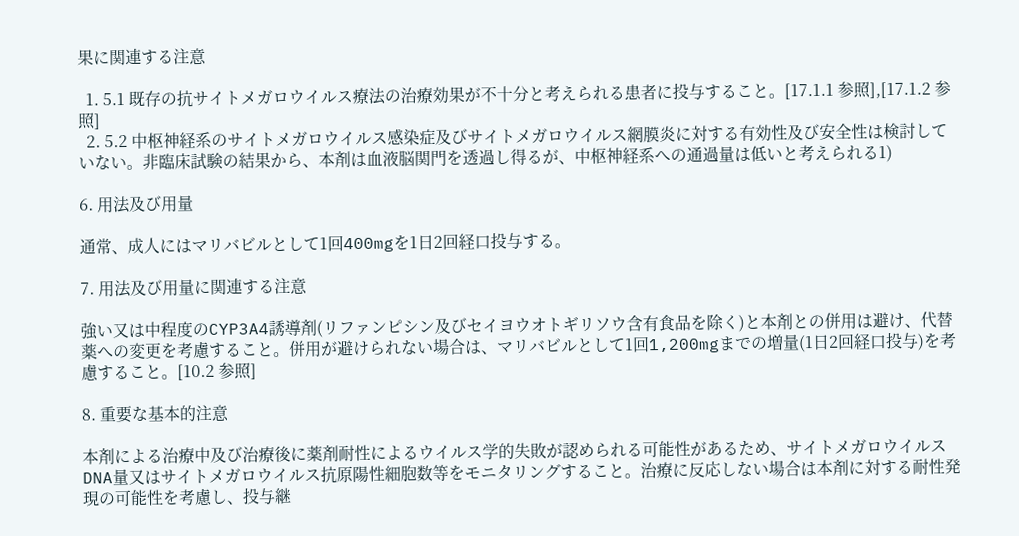果に関連する注意

  1. 5.1 既存の抗サイトメガロウイルス療法の治療効果が不十分と考えられる患者に投与すること。[17.1.1 参照],[17.1.2 参照]
  2. 5.2 中枢神経系のサイトメガロウイルス感染症及びサイトメガロウイルス網膜炎に対する有効性及び安全性は検討していない。非臨床試験の結果から、本剤は血液脳関門を透過し得るが、中枢神経系への通過量は低いと考えられる1)

6. 用法及び用量

通常、成人にはマリバビルとして1回400mgを1日2回経口投与する。

7. 用法及び用量に関連する注意

強い又は中程度のCYP3A4誘導剤(リファンピシン及びセイヨウオトギリソウ含有食品を除く)と本剤との併用は避け、代替薬への変更を考慮すること。併用が避けられない場合は、マリバビルとして1回1,200mgまでの増量(1日2回経口投与)を考慮すること。[10.2 参照]

8. 重要な基本的注意

本剤による治療中及び治療後に薬剤耐性によるウイルス学的失敗が認められる可能性があるため、サイトメガロウイルスDNA量又はサイトメガロウイルス抗原陽性細胞数等をモニタリングすること。治療に反応しない場合は本剤に対する耐性発現の可能性を考慮し、投与継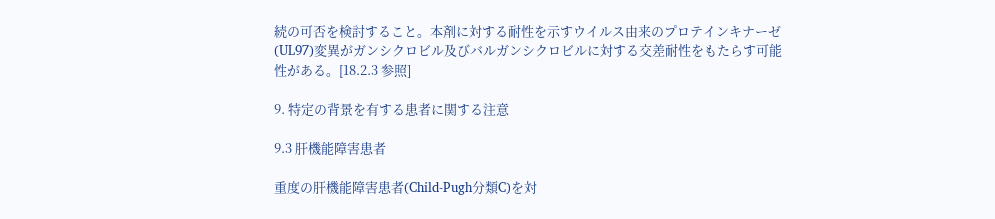続の可否を検討すること。本剤に対する耐性を示すウイルス由来のプロテインキナーゼ(UL97)変異がガンシクロビル及びバルガンシクロビルに対する交差耐性をもたらす可能性がある。[18.2.3 参照]

9. 特定の背景を有する患者に関する注意

9.3 肝機能障害患者

重度の肝機能障害患者(Child-Pugh分類C)を対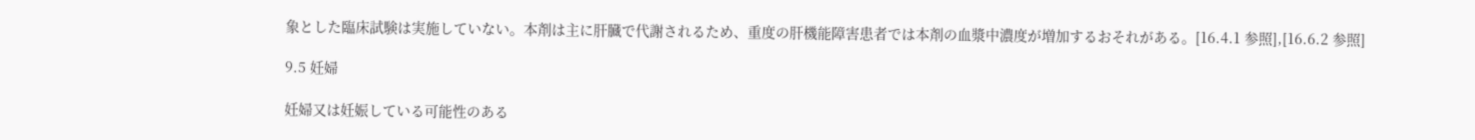象とした臨床試験は実施していない。本剤は主に肝臓で代謝されるため、重度の肝機能障害患者では本剤の血漿中濃度が増加するおそれがある。[16.4.1 参照],[16.6.2 参照]

9.5 妊婦

妊婦又は妊娠している可能性のある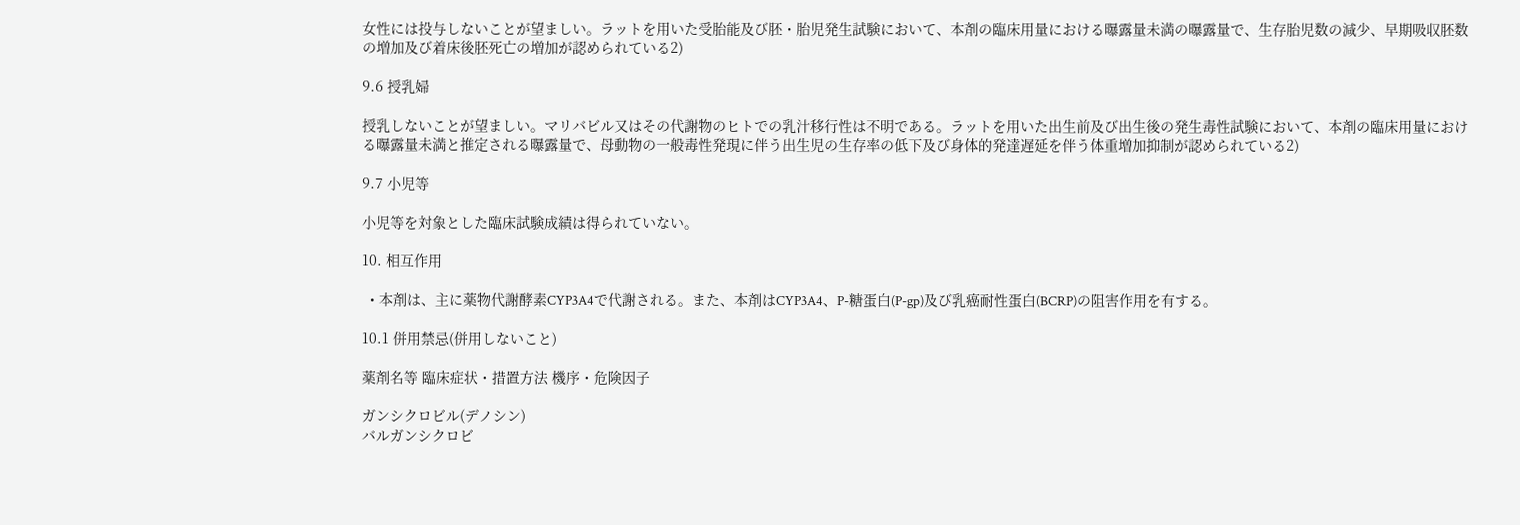女性には投与しないことが望ましい。ラットを用いた受胎能及び胚・胎児発生試験において、本剤の臨床用量における曝露量未満の曝露量で、生存胎児数の減少、早期吸収胚数の増加及び着床後胚死亡の増加が認められている2)

9.6 授乳婦

授乳しないことが望ましい。マリバビル又はその代謝物のヒトでの乳汁移行性は不明である。ラットを用いた出生前及び出生後の発生毒性試験において、本剤の臨床用量における曝露量未満と推定される曝露量で、母動物の一般毒性発現に伴う出生児の生存率の低下及び身体的発達遅延を伴う体重増加抑制が認められている2)

9.7 小児等

小児等を対象とした臨床試験成績は得られていない。

10. 相互作用

  • 本剤は、主に薬物代謝酵素CYP3A4で代謝される。また、本剤はCYP3A4、P-糖蛋白(P-gp)及び乳癌耐性蛋白(BCRP)の阻害作用を有する。

10.1 併用禁忌(併用しないこと)

薬剤名等 臨床症状・措置方法 機序・危険因子

ガンシクロビル(デノシン)
バルガンシクロビ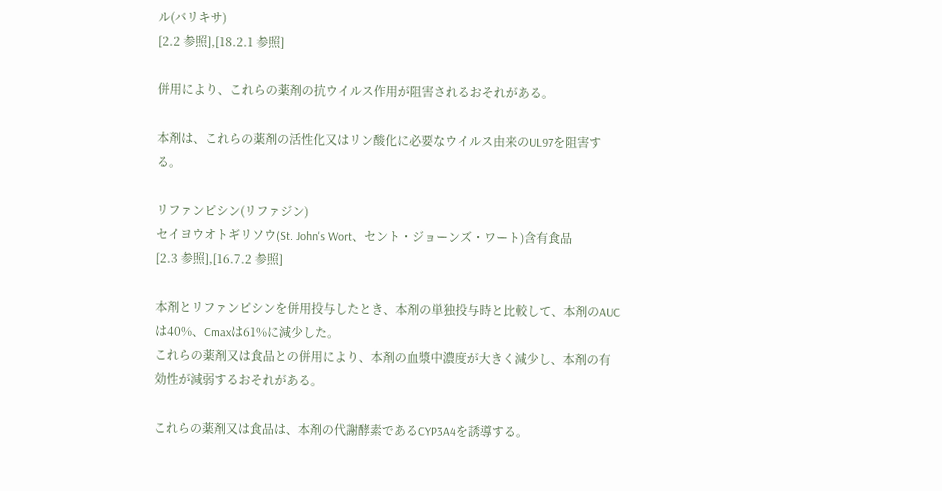ル(バリキサ)
[2.2 参照],[18.2.1 参照]

併用により、これらの薬剤の抗ウイルス作用が阻害されるおそれがある。

本剤は、これらの薬剤の活性化又はリン酸化に必要なウイルス由来のUL97を阻害する。

リファンピシン(リファジン)
セイヨウオトギリソウ(St. John's Wort、セント・ジョーンズ・ワート)含有食品
[2.3 参照],[16.7.2 参照]

本剤とリファンピシンを併用投与したとき、本剤の単独投与時と比較して、本剤のAUCは40%、Cmaxは61%に減少した。
これらの薬剤又は食品との併用により、本剤の血漿中濃度が大きく減少し、本剤の有効性が減弱するおそれがある。

これらの薬剤又は食品は、本剤の代謝酵素であるCYP3A4を誘導する。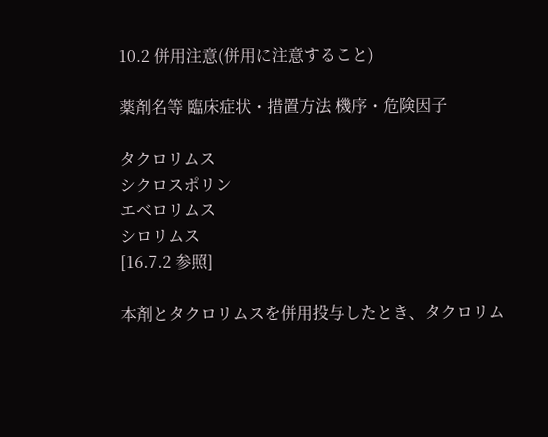10.2 併用注意(併用に注意すること)

薬剤名等 臨床症状・措置方法 機序・危険因子

タクロリムス
シクロスポリン
エベロリムス
シロリムス
[16.7.2 参照]

本剤とタクロリムスを併用投与したとき、タクロリム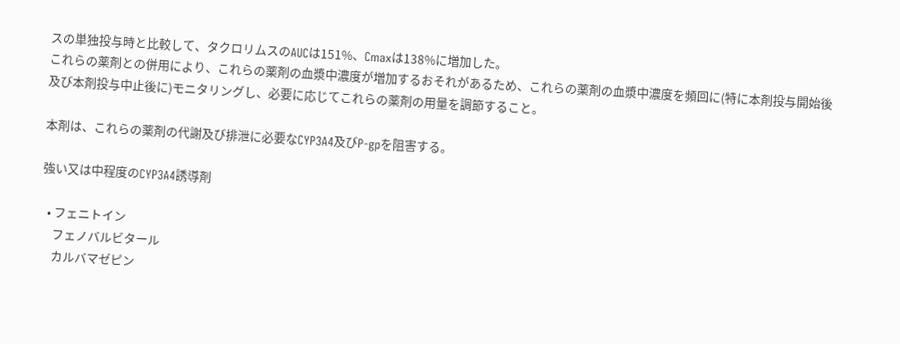スの単独投与時と比較して、タクロリムスのAUCは151%、Cmaxは138%に増加した。
これらの薬剤との併用により、これらの薬剤の血漿中濃度が増加するおそれがあるため、これらの薬剤の血漿中濃度を頻回に(特に本剤投与開始後及び本剤投与中止後に)モニタリングし、必要に応じてこれらの薬剤の用量を調節すること。

本剤は、これらの薬剤の代謝及び排泄に必要なCYP3A4及びP-gpを阻害する。

強い又は中程度のCYP3A4誘導剤

  • フェニトイン
    フェノバルビタール
    カルバマゼピン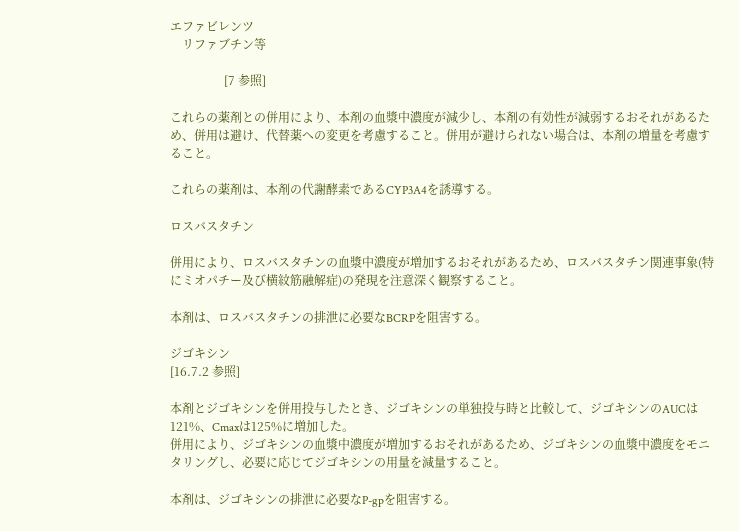エファビレンツ
    リファブチン等

                  [7 参照]

これらの薬剤との併用により、本剤の血漿中濃度が減少し、本剤の有効性が減弱するおそれがあるため、併用は避け、代替薬への変更を考慮すること。併用が避けられない場合は、本剤の増量を考慮すること。

これらの薬剤は、本剤の代謝酵素であるCYP3A4を誘導する。

ロスバスタチン

併用により、ロスバスタチンの血漿中濃度が増加するおそれがあるため、ロスバスタチン関連事象(特にミオパチー及び横紋筋融解症)の発現を注意深く観察すること。

本剤は、ロスバスタチンの排泄に必要なBCRPを阻害する。

ジゴキシン
[16.7.2 参照]

本剤とジゴキシンを併用投与したとき、ジゴキシンの単独投与時と比較して、ジゴキシンのAUCは121%、Cmaxは125%に増加した。
併用により、ジゴキシンの血漿中濃度が増加するおそれがあるため、ジゴキシンの血漿中濃度をモニタリングし、必要に応じてジゴキシンの用量を減量すること。

本剤は、ジゴキシンの排泄に必要なP-gpを阻害する。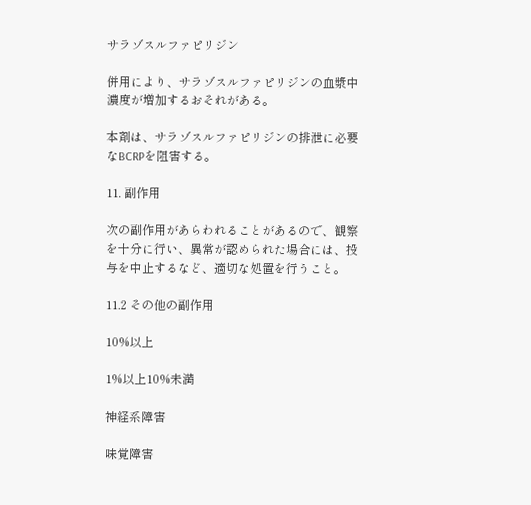サラゾスルファピリジン

併用により、サラゾスルファピリジンの血漿中濃度が増加するおそれがある。

本剤は、サラゾスルファピリジンの排泄に必要なBCRPを阻害する。

11. 副作用

次の副作用があらわれることがあるので、観察を十分に行い、異常が認められた場合には、投与を中止するなど、適切な処置を行うこと。

11.2 その他の副作用

10%以上

1%以上10%未満

神経系障害

味覚障害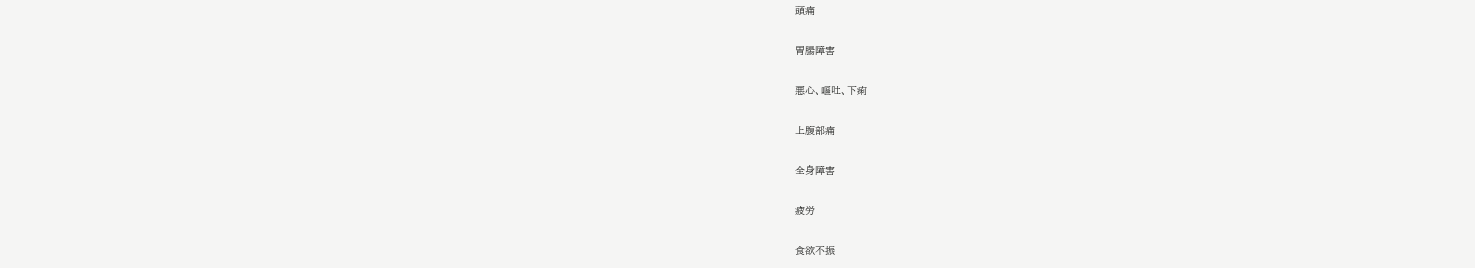頭痛

胃腸障害

悪心、嘔吐、下痢

上腹部痛

全身障害

疲労

食欲不振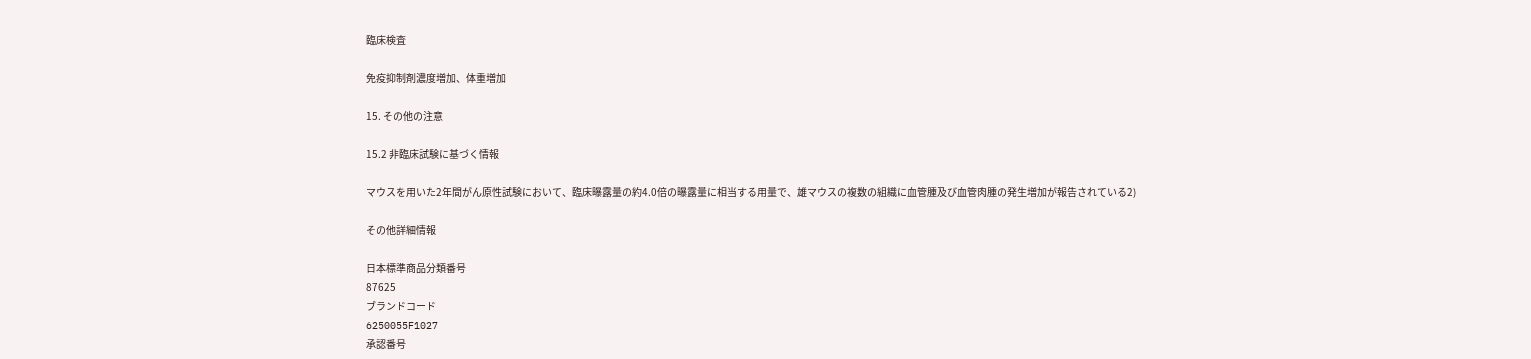臨床検査

免疫抑制剤濃度増加、体重増加

15. その他の注意

15.2 非臨床試験に基づく情報

マウスを用いた2年間がん原性試験において、臨床曝露量の約4.0倍の曝露量に相当する用量で、雄マウスの複数の組織に血管腫及び血管肉腫の発生増加が報告されている2)

その他詳細情報

日本標準商品分類番号
87625
ブランドコード
6250055F1027
承認番号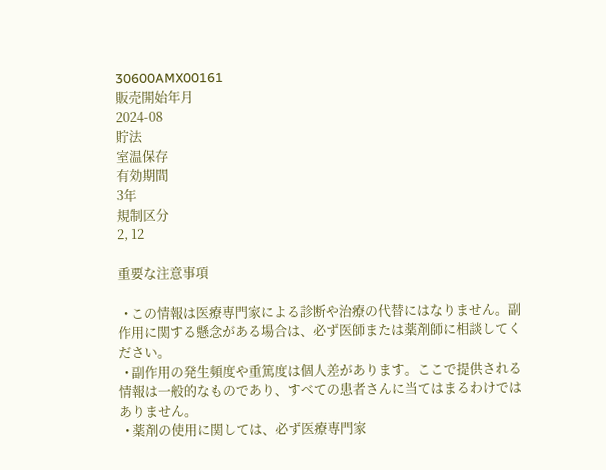30600AMX00161
販売開始年月
2024-08
貯法
室温保存
有効期間
3年
規制区分
2, 12

重要な注意事項

  • この情報は医療専門家による診断や治療の代替にはなりません。副作用に関する懸念がある場合は、必ず医師または薬剤師に相談してください。
  • 副作用の発生頻度や重篤度は個人差があります。ここで提供される情報は一般的なものであり、すべての患者さんに当てはまるわけではありません。
  • 薬剤の使用に関しては、必ず医療専門家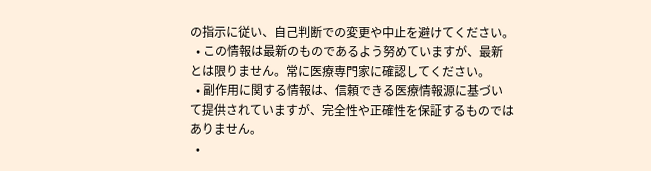の指示に従い、自己判断での変更や中止を避けてください。
  • この情報は最新のものであるよう努めていますが、最新とは限りません。常に医療専門家に確認してください。
  • 副作用に関する情報は、信頼できる医療情報源に基づいて提供されていますが、完全性や正確性を保証するものではありません。
  •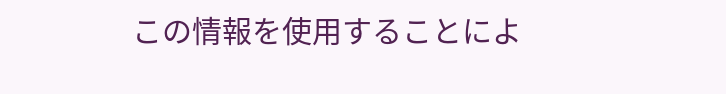この情報を使用することによ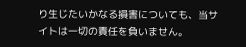り生じたいかなる損害についても、当サイトは一切の責任を負いません。